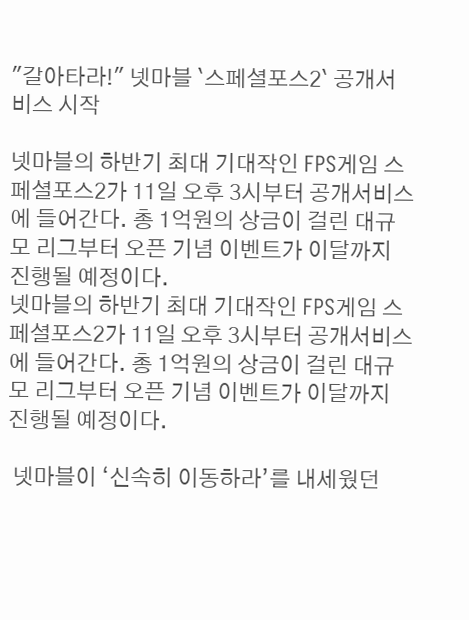"갈아타라!" 넷마블 `스페셜포스2` 공개서비스 시작

넷마블의 하반기 최대 기대작인 FPS게임 스페셜포스2가 11일 오후 3시부터 공개서비스에 들어간다. 총 1억원의 상금이 걸린 대규모 리그부터 오픈 기념 이벤트가 이달까지 진행될 예정이다.
넷마블의 하반기 최대 기대작인 FPS게임 스페셜포스2가 11일 오후 3시부터 공개서비스에 들어간다. 총 1억원의 상금이 걸린 대규모 리그부터 오픈 기념 이벤트가 이달까지 진행될 예정이다.

 넷마블이 ‘신속히 이동하라’를 내세웠던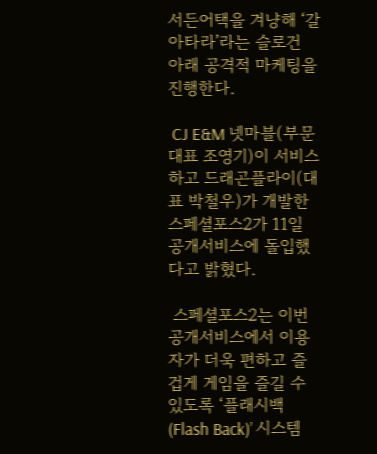서든어택을 겨냥해 ‘갈아타라’라는 슬로건 아래 공격적 마케팅을 진행한다.

 CJ E&M 넷마블(부문대표 조영기)이 서비스하고 드래곤플라이(대표 박철우)가 개발한 스페셜포스2가 11일 공개서비스에 돌입했다고 밝혔다.

 스페셜포스2는 이번 공개서비스에서 이용자가 더욱 편하고 즐겁게 게임을 즐길 수 있도록 ‘플래시백(Flash Back)’ 시스템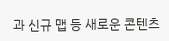과 신규 맵 등 새로운 콘텐츠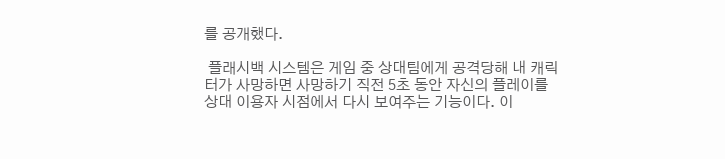를 공개했다.

 플래시백 시스템은 게임 중 상대팀에게 공격당해 내 캐릭터가 사망하면 사망하기 직전 5초 동안 자신의 플레이를 상대 이용자 시점에서 다시 보여주는 기능이다. 이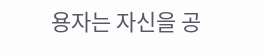용자는 자신을 공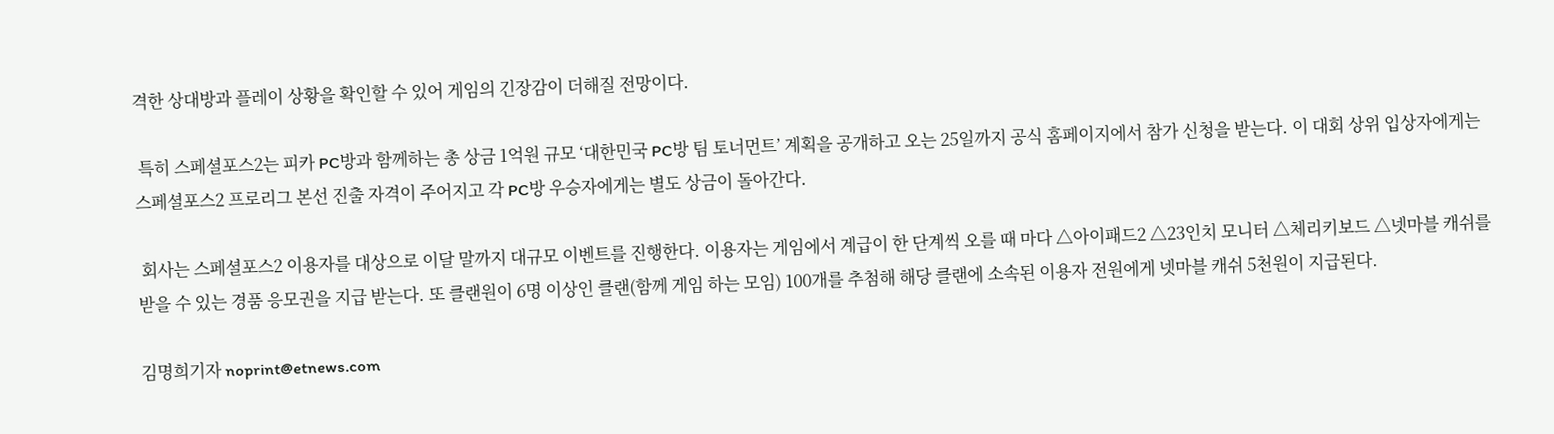격한 상대방과 플레이 상황을 확인할 수 있어 게임의 긴장감이 더해질 전망이다.

 특히 스페셜포스2는 피카 PC방과 함께하는 총 상금 1억원 규모 ‘대한민국 PC방 팀 토너먼트’ 계획을 공개하고 오는 25일까지 공식 홈페이지에서 참가 신청을 받는다. 이 대회 상위 입상자에게는 스페셜포스2 프로리그 본선 진출 자격이 주어지고 각 PC방 우승자에게는 별도 상금이 돌아간다.

 회사는 스페셜포스2 이용자를 대상으로 이달 말까지 대규모 이벤트를 진행한다. 이용자는 게임에서 계급이 한 단계씩 오를 때 마다 △아이패드2 △23인치 모니터 △체리키보드 △넷마블 캐쉬를 받을 수 있는 경품 응모권을 지급 받는다. 또 클랜원이 6명 이상인 클랜(함께 게임 하는 모임) 100개를 추첨해 해당 클랜에 소속된 이용자 전원에게 넷마블 캐쉬 5천원이 지급된다.

김명희기자 noprint@etnews.com